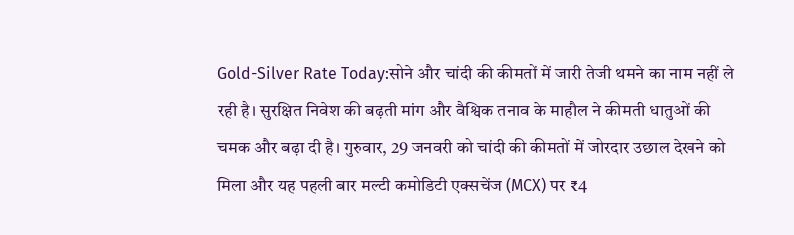Gold-Silver Rate Today:सोने और चांदी की कीमतों में जारी तेजी थमने का नाम नहीं ले रही है। सुरक्षित निवेश की बढ़ती मांग और वैश्विक तनाव के माहौल ने कीमती धातुओं की चमक और बढ़ा दी है। गुरुवार, 29 जनवरी को चांदी की कीमतों में जोरदार उछाल देखने को मिला और यह पहली बार मल्टी कमोडिटी एक्सचेंज (MCX) पर ₹4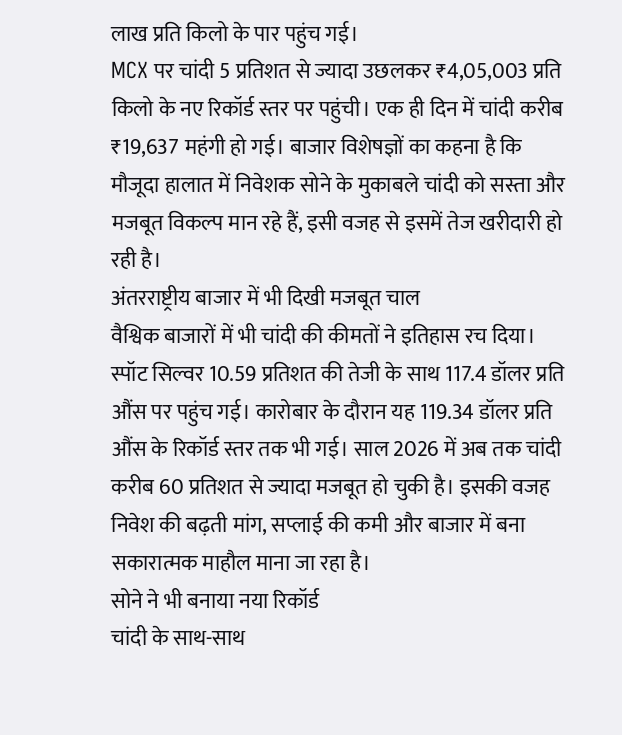लाख प्रति किलो के पार पहुंच गई।
MCX पर चांदी 5 प्रतिशत से ज्यादा उछलकर ₹4,05,003 प्रति किलो के नए रिकॉर्ड स्तर पर पहुंची। एक ही दिन में चांदी करीब ₹19,637 महंगी हो गई। बाजार विशेषज्ञों का कहना है कि मौजूदा हालात में निवेशक सोने के मुकाबले चांदी को सस्ता और मजबूत विकल्प मान रहे हैं, इसी वजह से इसमें तेज खरीदारी हो रही है।
अंतरराष्ट्रीय बाजार में भी दिखी मजबूत चाल
वैश्विक बाजारों में भी चांदी की कीमतों ने इतिहास रच दिया। स्पॉट सिल्वर 10.59 प्रतिशत की तेजी के साथ 117.4 डॉलर प्रति औंस पर पहुंच गई। कारोबार के दौरान यह 119.34 डॉलर प्रति औंस के रिकॉर्ड स्तर तक भी गई। साल 2026 में अब तक चांदी करीब 60 प्रतिशत से ज्यादा मजबूत हो चुकी है। इसकी वजह निवेश की बढ़ती मांग, सप्लाई की कमी और बाजार में बना सकारात्मक माहौल माना जा रहा है।
सोने ने भी बनाया नया रिकॉर्ड
चांदी के साथ-साथ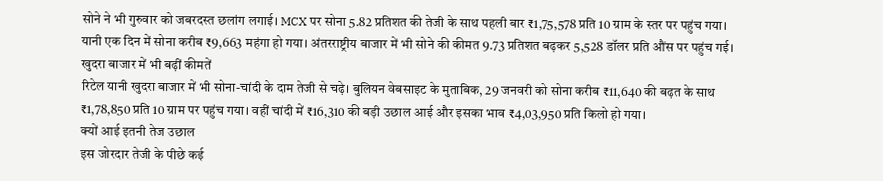सोने ने भी गुरुवार को जबरदस्त छलांग लगाई। MCX पर सोना 5.82 प्रतिशत की तेजी के साथ पहली बार ₹1,75,578 प्रति 10 ग्राम के स्तर पर पहुंच गया। यानी एक दिन में सोना करीब ₹9,663 महंगा हो गया। अंतरराष्ट्रीय बाजार में भी सोने की कीमत 9.73 प्रतिशत बढ़कर 5,528 डॉलर प्रति औंस पर पहुंच गई।
खुदरा बाजार में भी बढ़ीं कीमतें
रिटेल यानी खुदरा बाजार में भी सोना-चांदी के दाम तेजी से चढ़े। बुलियन वेबसाइट के मुताबिक, 29 जनवरी को सोना करीब ₹11,640 की बढ़त के साथ ₹1,78,850 प्रति 10 ग्राम पर पहुंच गया। वहीं चांदी में ₹16,310 की बड़ी उछाल आई और इसका भाव ₹4,03,950 प्रति किलो हो गया।
क्यों आई इतनी तेज उछाल
इस जोरदार तेजी के पीछे कई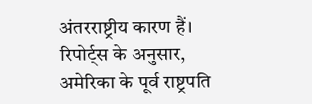अंतरराष्ट्रीय कारण हैं। रिपोर्ट्स के अनुसार, अमेरिका के पूर्व राष्ट्रपति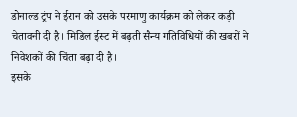डोनाल्ड ट्रंप ने ईरान को उसके परमाणु कार्यक्रम को लेकर कड़ी चेतावनी दी है। मिडिल ईस्ट में बढ़ती सैन्य गतिविधियों की खबरों ने निवेशकों की चिंता बढ़ा दी है।
इसके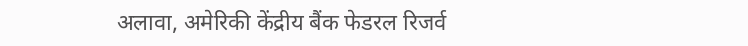अलावा, अमेरिकी केंद्रीय बैंक फेडरल रिजर्व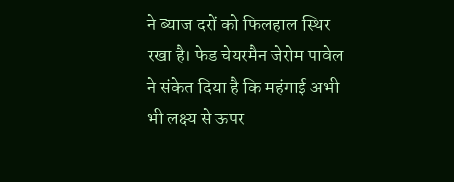ने ब्याज दरों को फिलहाल स्थिर रखा है। फेड चेयरमैन जेरोम पावेल ने संकेत दिया है कि महंगाई अभी भी लक्ष्य से ऊपर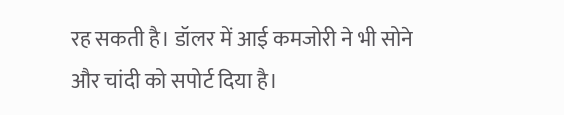रह सकती है। डॉलर में आई कमजोरी ने भी सोने और चांदी को सपोर्ट दिया है।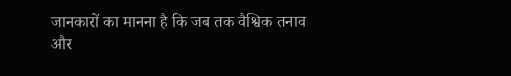जानकारों का मानना है कि जब तक वैश्विक तनाव और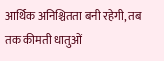आर्थिक अनिश्चितता बनी रहेगी, तब तक कीमती धातुओं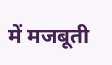में मजबूती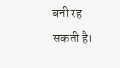बनी रह सकती है।